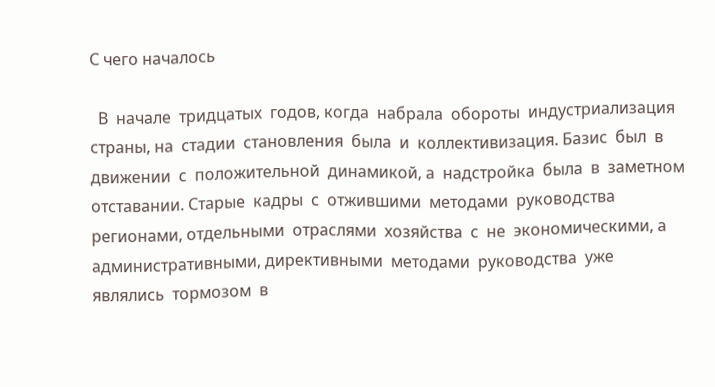С чего началось

  В  начале  тридцатых  годов, когда  набрала  обороты  индустриализация  страны, на  стадии  становления  была  и  коллективизация. Базис  был  в  движении  с  положительной  динамикой, а  надстройка  была  в  заметном  отставании. Старые  кадры  с  отжившими  методами  руководства  регионами, отдельными  отраслями  хозяйства  с  не  экономическими, а  административными, директивными  методами  руководства  уже  являлись  тормозом  в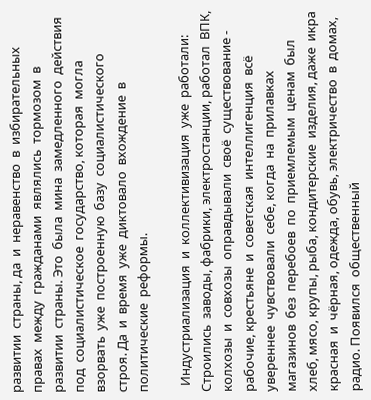развитии  страны, да  и  неравенство  в  избирательных  правах  между  гражданами  являлись  тормозом  в  развитии  страны. Это  была  мина  замедленного  действия  под  социалистическое  государство, которая  могла  взорвать  уже  построенную  базу  социалистического  строя. Да  и  время  уже  диктовало  вхождение  в  политические  реформы.

  Индустриализация  и  коллективизация  уже  работали: Строились  заводы, фабрики, электростанции, работал  ВПК, колхозы  и  совхозы  оправдывали  своё  существование - рабочие, крестьяне  и  советская  интеллигенция  всё  увереннее  чувствовали  себе, когда  на  прилавках  магазинов  без  перебоев  по  приемлемым  ценам  был  хлеб, мясо, крупы, рыба, кондитерские  изделия, даже  икра  красная  и  чёрная, одежда, обувь, электричество  в  домах, радио. Появился  общественный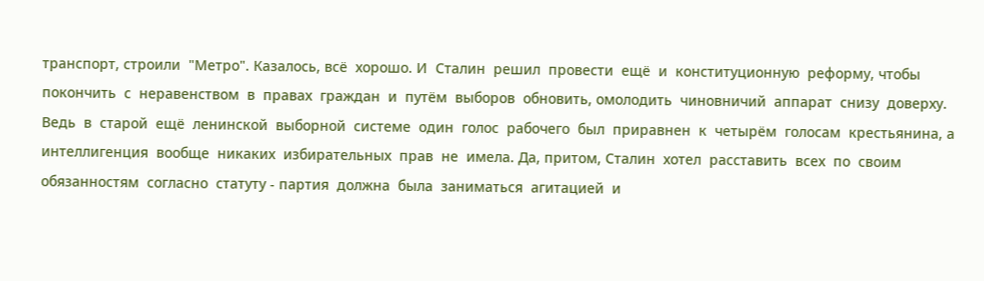транспорт, строили  "Метро". Казалось, всё  хорошо. И  Сталин  решил  провести  ещё  и  конституционную  реформу, чтобы  покончить  с  неравенством  в  правах  граждан  и  путём  выборов  обновить, омолодить  чиновничий  аппарат  снизу  доверху.  Ведь  в  старой  ещё  ленинской  выборной  системе  один  голос  рабочего  был  приравнен  к  четырём  голосам  крестьянина, а  интеллигенция  вообще  никаких  избирательных  прав  не  имела. Да, притом, Сталин  хотел  расставить  всех  по  своим  обязанностям  согласно  статуту - партия  должна  была  заниматься  агитацией  и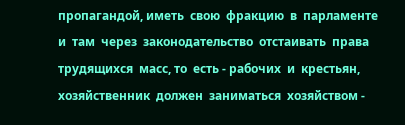пропагандой, иметь  свою  фракцию  в  парламенте  и  там  через  законодательство  отстаивать  права  трудящихся  масс, то  есть - рабочих  и  крестьян, хозяйственник  должен  заниматься  хозяйством -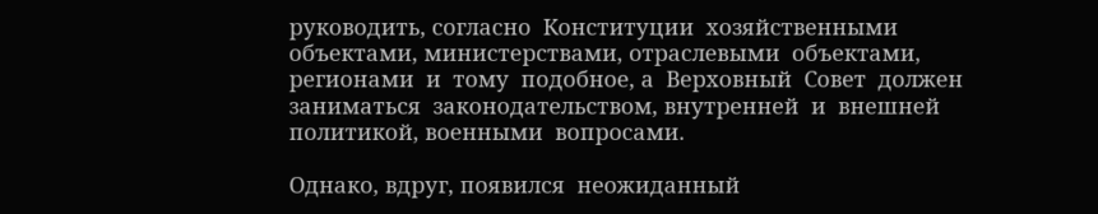руководить, согласно  Конституции  хозяйственными  объектами, министерствами, отраслевыми  объектами, регионами  и  тому  подобное, а  Верховный  Совет  должен  заниматься  законодательством, внутренней  и  внешней  политикой, военными  вопросами.

Однако, вдруг, появился  неожиданный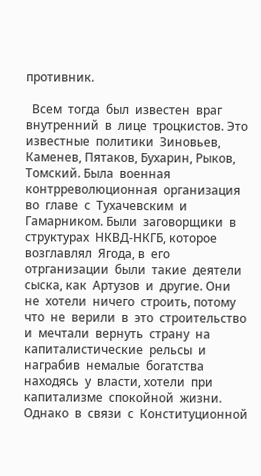противник.

  Всем  тогда  был  известен  враг  внутренний  в  лице  троцкистов. Это  известные  политики  Зиновьев, Каменев, Пятаков, Бухарин, Рыков, Томский. Была  военная  контрреволюционная  организация во  главе  с  Тухачевским  и  Гамарником. Были  заговорщики  в  структурах  НКВД-НКГБ, которое  возглавлял  Ягода, в  его  отрганизации  были  такие  деятели   сыска, как  Артузов  и  другие. Они  не  хотели  ничего  строить, потому  что  не  верили  в  это  строительство  и  мечтали  вернуть  страну  на  капиталистические  рельсы  и  награбив  немалые  богатства  находясь  у  власти, хотели  при  капитализме  спокойной  жизни. Однако  в  связи  с  Конституционной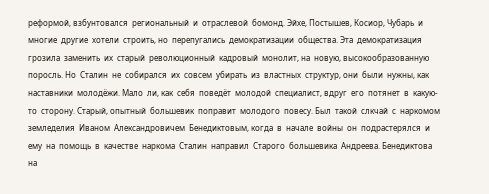реформой, взбунтовался  региональный  и  отраслевой  бомонд. Эйхе, Постышев, Косиор, Чубарь  и  многие  другие  хотели  строить, но  перепугались  демократизации  общества. Эта  демократизация  грозила  заменить  их  старый  революционный  кадровый  монолит, на  новую, высокообразованную  поросль. Но  Сталин  не  собирался  их  совсем  убирать  из  властных  структур, они  были  нужны, как  наставники  молодёжи. Мало  ли, как  себя  поведёт  молодой  специалист, вдруг  его  потянет  в  какую-то  сторону. Старый, опытный  большевик  поправит  молодого  повесу. Был  такой  слкчай  с  наркомом  земледелия  Иваном  Александровичем  Бенедиктовым, когда  в  начале  войны  он  подрастерялся  и  ему  на  помощь  в  качестве  наркома  Сталин  направил  Старого  большевика  Андреева. Бенедиктова  на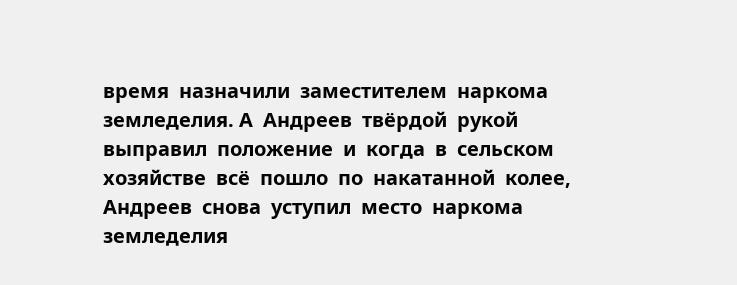время  назначили  заместителем  наркома  земледелия. А  Андреев  твёрдой  рукой  выправил  положение  и  когда  в  сельском  хозяйстве  всё  пошло  по  накатанной  колее, Андреев  снова  уступил  место  наркома  земледелия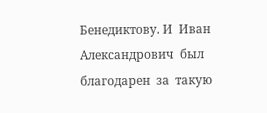Бенедиктову. И  Иван  Александрович  был  благодарен  за  такую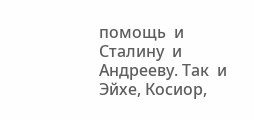помощь  и  Сталину  и  Андрееву. Так  и  Эйхе, Косиор,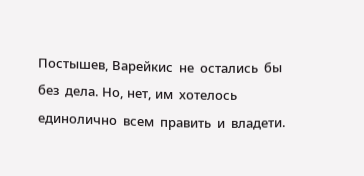Постышев, Варейкис  не  остались  бы  без  дела. Но, нет, им  хотелось  единолично  всем  править  и  владети.